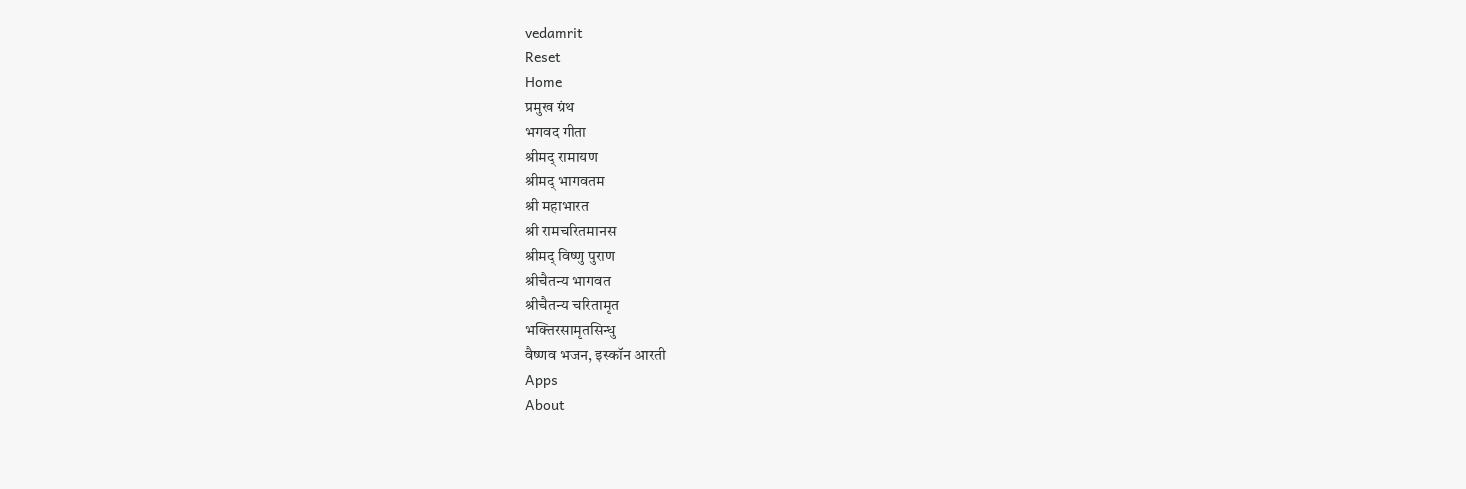vedamrit
Reset
Home
प्रमुख ग्रंथ
भगवद गीता
श्रीमद् रामायण
श्रीमद् भागवतम
श्री महाभारत
श्री रामचरितमानस
श्रीमद् विष्णु पुराण
श्रीचैतन्य भागवत
श्रीचैतन्य चरितामृत
भक्तिरसामृतसिन्धु
वैष्णव भजन, इस्कॉन आरती
Apps
About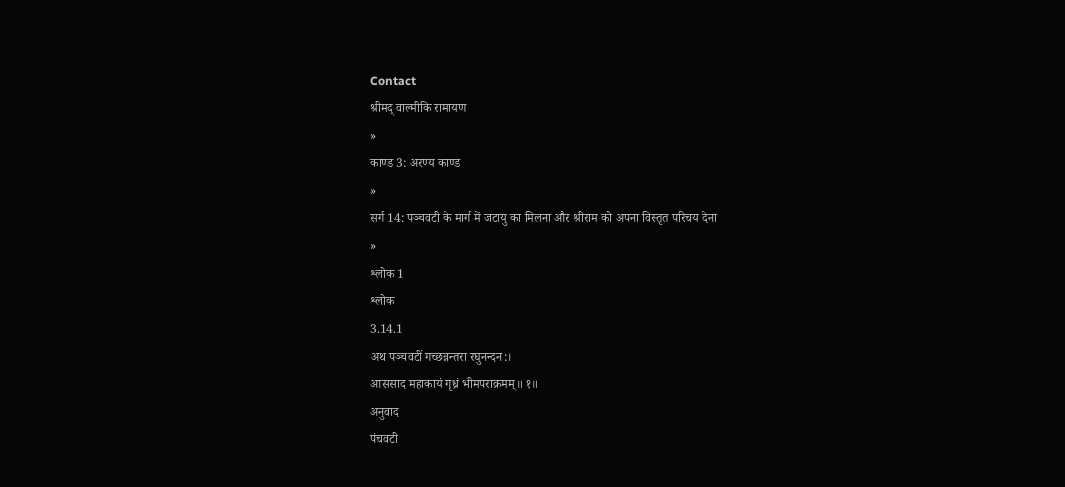Contact
श्रीमद् वाल्मीकि रामायण
»
काण्ड 3: अरण्य काण्ड
»
सर्ग 14: पञ्चवटी के मार्ग में जटायु का मिलना और श्रीराम को अपना विस्तृत परिचय देना
»
श्लोक 1
श्लोक
3.14.1
अथ पञ्चवटीं गच्छन्नन्तरा रघुनन्दन:।
आससाद महाकायं गृध्रं भीमपराक्रमम्॥ १॥
अनुवाद
पंचवटी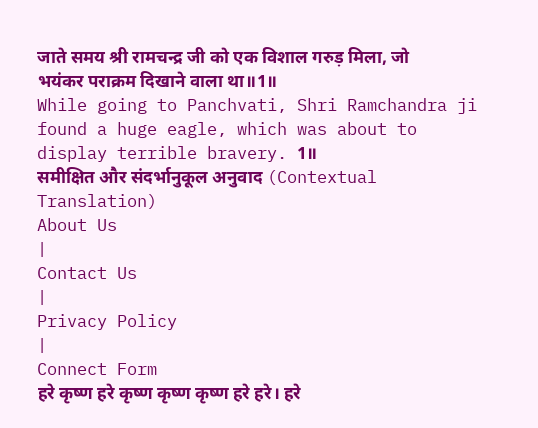जाते समय श्री रामचन्द्र जी को एक विशाल गरुड़ मिला, जो भयंकर पराक्रम दिखाने वाला था॥1॥
While going to Panchvati, Shri Ramchandra ji found a huge eagle, which was about to display terrible bravery. 1॥
समीक्षित और संदर्भानुकूल अनुवाद (Contextual Translation)
About Us
|
Contact Us
|
Privacy Policy
|
Connect Form
हरे कृष्ण हरे कृष्ण कृष्ण कृष्ण हरे हरे। हरे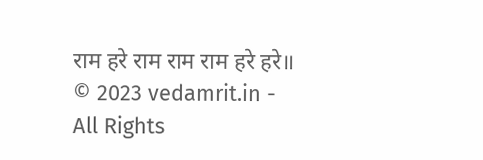राम हरे राम राम राम हरे हरे॥
© 2023 vedamrit.in - All Rights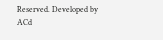Reserved. Developed by ACd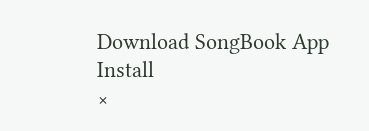Download SongBook App
Install
×